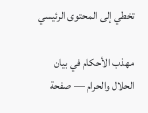تخطي إلى المحتوى الرئيسي

مهذب الأحكام في بيان الحلال والحرام — صفحة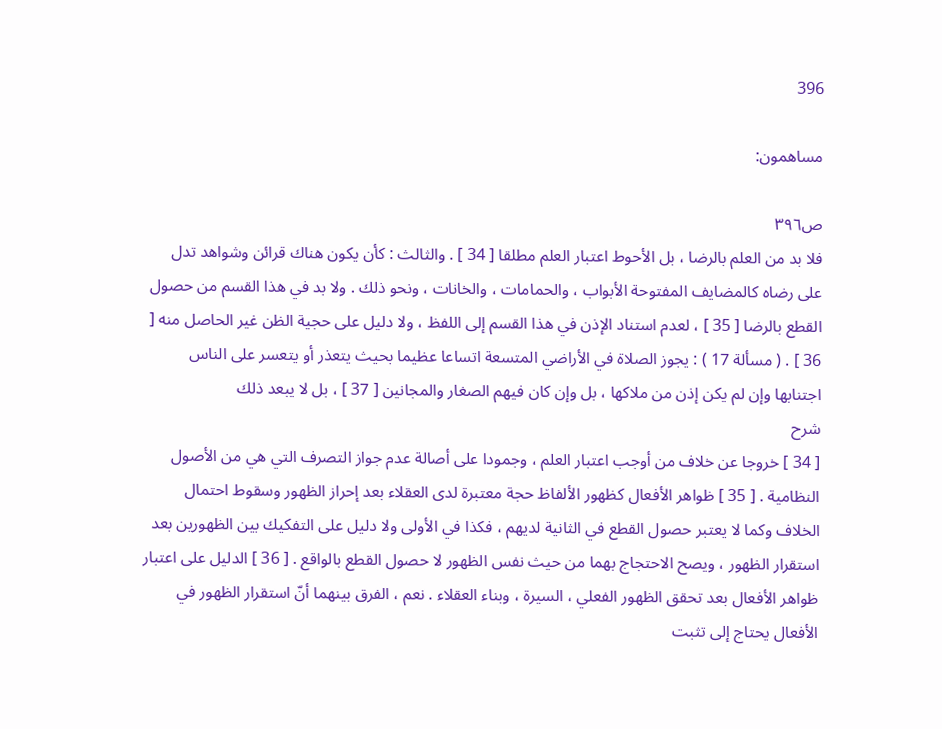396

مساهمون:

ص٣٩٦
فلا بد من العلم بالرضا ، بل الأحوط اعتبار العلم مطلقا [ 34 ] . والثالث : كأن يكون هناك قرائن وشواهد تدل على رضاه كالمضايف المفتوحة الأبواب ، والحمامات ، والخانات ، ونحو ذلك . ولا بد في هذا القسم من حصول القطع بالرضا [ 35 ] ، لعدم استناد الإذن في هذا القسم إلى اللفظ ، ولا دليل على حجية الظن غير الحاصل منه [ 36 ] . ( مسألة 17 ) : يجوز الصلاة في الأراضي المتسعة اتساعا عظيما بحيث يتعذر أو يتعسر على الناس اجتنابها وإن لم يكن إذن من ملاكها ، بل وإن كان فيهم الصغار والمجانين [ 37 ] ، بل لا يبعد ذلك
شرح
[ 34 ] خروجا عن خلاف من أوجب اعتبار العلم ، وجمودا على أصالة عدم جواز التصرف التي هي من الأصول النظامية . [ 35 ] ظواهر الأفعال كظهور الألفاظ حجة معتبرة لدى العقلاء بعد إحراز الظهور وسقوط احتمال الخلاف وكما لا يعتبر حصول القطع في الثانية لديهم ، فكذا في الأولى ولا دليل على التفكيك بين الظهورين بعد استقرار الظهور ، ويصح الاحتجاج بهما من حيث نفس الظهور لا حصول القطع بالواقع . [ 36 ] الدليل على اعتبار ظواهر الأفعال بعد تحقق الظهور الفعلي ، السيرة ، وبناء العقلاء . نعم ، الفرق بينهما أنّ استقرار الظهور في الأفعال يحتاج إلى تثبت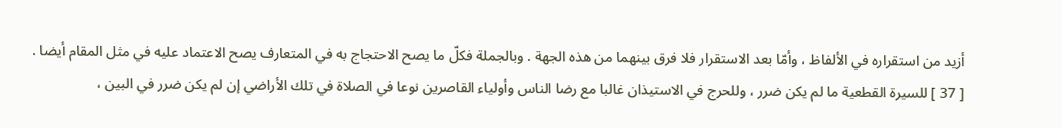أزيد من استقراره في الألفاظ ، وأمّا بعد الاستقرار فلا فرق بينهما من هذه الجهة . وبالجملة فكلّ ما يصح الاحتجاج به في المتعارف يصح الاعتماد عليه في مثل المقام أيضا . [ 37 ] للسيرة القطعية ما لم يكن ضرر ، وللحرج في الاستيذان غالبا مع رضا الناس وأولياء القاصرين نوعا في الصلاة في تلك الأراضي إن لم يكن ضرر في البين ،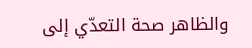والظاهر صحة التعدّي إلى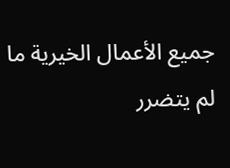جميع الأعمال الخيرية ما لم يتضرر